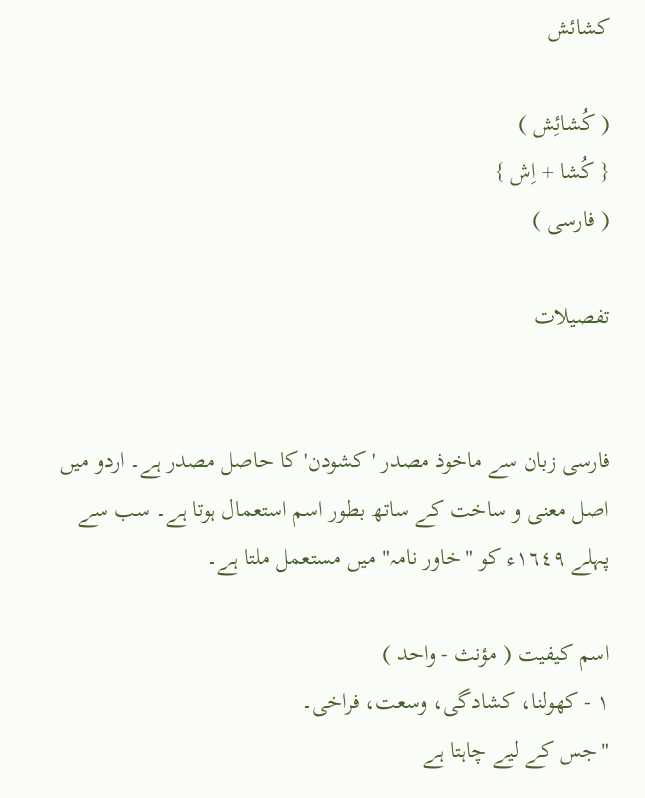کشائش

( کُشائِش )
{ کُشا + اِش }
( فارسی )

تفصیلات


فارسی زبان سے ماخوذ مصدر 'کشودن' کا حاصل مصدر ہے۔ اردو میں اصل معنی و ساخت کے ساتھ بطور اسم استعمال ہوتا ہے۔ سب سے پہلے ١٦٤٩ء کو "خاور نامہ" میں مستعمل ملتا ہے۔

اسم کیفیت ( مؤنث - واحد )
١ - کھولنا، کشادگی، وسعت، فراخی۔
"جس کے لیے چاہتا ہے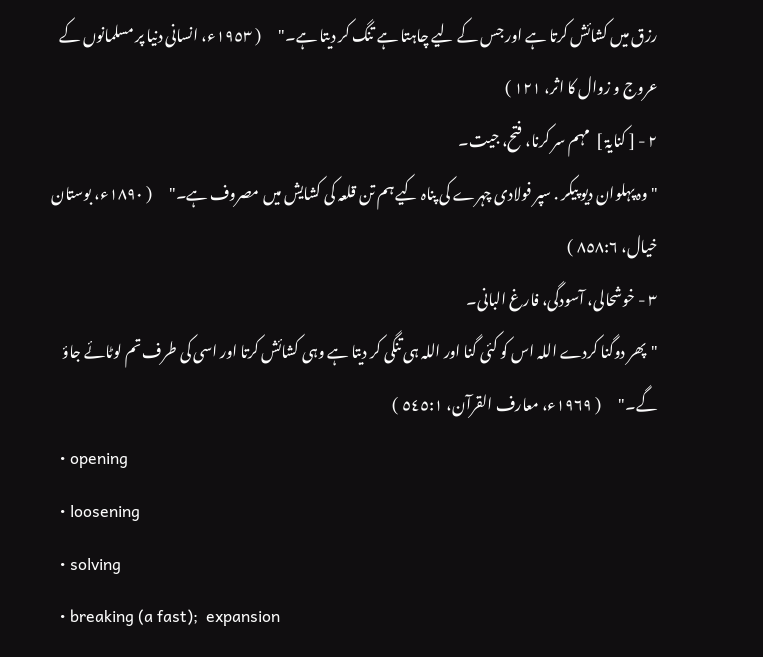رزق میں کشائش کرتا ہے اور جس کے لیے چاہتا ہے تنگ کر دیتا ہے۔"      ( ١٩٥٣ء، انسانی دنیا پر مسلمانوں کے عروج و زوال کا اثر، ١٢١ )
٢ - [ کنایۃ ]  مہم سر کرنا، فتح، جیت۔
"وہ پہلوان دیو پیکر . سپر فولادی چہرے کی پناہ کیے ہم تن قلعہ کی کشایش میں مصروف ہے۔"      ( ١٨٩٠ء، بوستان خیال، ٨٥٨:٦ )
٣ - خوشحالی، آسودگی، فارغ البانی۔
"پھر دوگنا کردے اللہ اس کو کئی گنا اور اللہ ہی تنگی کر دیتا ہے وہی کشائش کرتا اور اسی کی طرف تم لوٹائے جاؤ گے۔"      ( ١٩٦٩ء، معارف القرآن، ٥٤٥:١ )
  • opening
  • loosening
  • solving
  • breaking (a fast);  expansion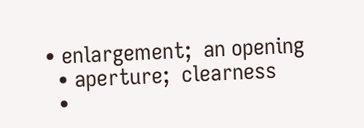• enlargement;  an opening
  • aperture;  clearness
  •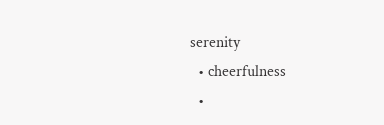serenity
  • cheerfulness
  •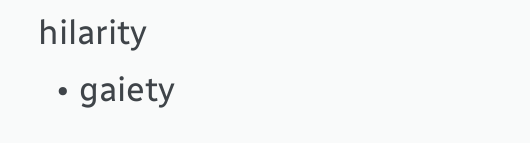hilarity
  • gaiety